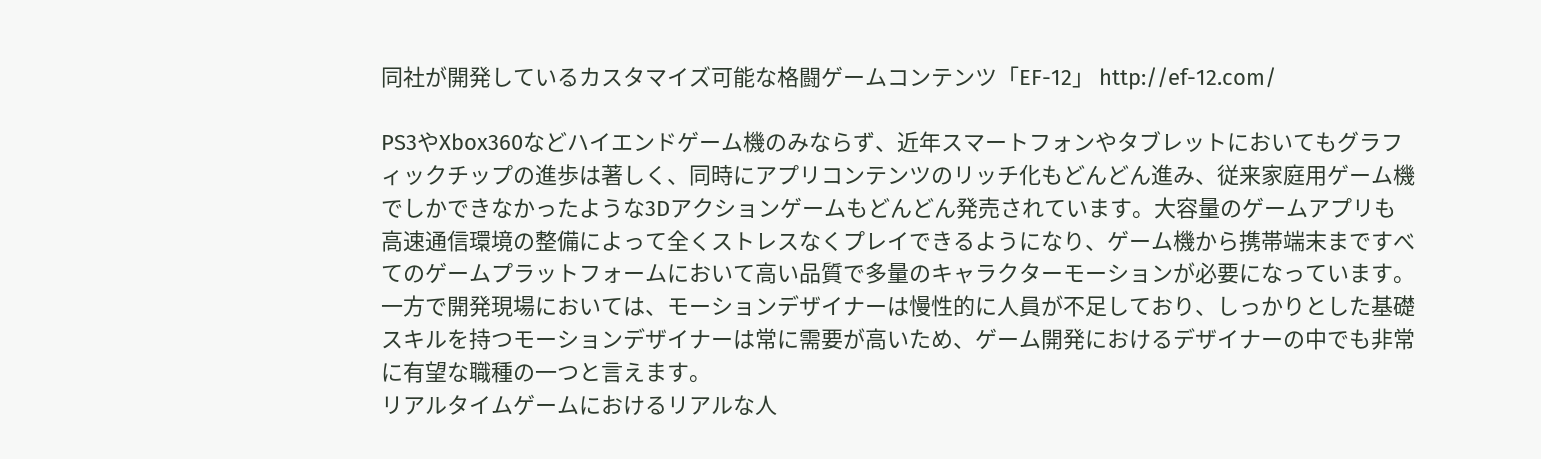同社が開発しているカスタマイズ可能な格闘ゲームコンテンツ「EF-12」 http://ef-12.com/

PS3やXbox360などハイエンドゲーム機のみならず、近年スマートフォンやタブレットにおいてもグラフィックチップの進歩は著しく、同時にアプリコンテンツのリッチ化もどんどん進み、従来家庭用ゲーム機でしかできなかったような3Dアクションゲームもどんどん発売されています。大容量のゲームアプリも高速通信環境の整備によって全くストレスなくプレイできるようになり、ゲーム機から携帯端末まですべてのゲームプラットフォームにおいて高い品質で多量のキャラクターモーションが必要になっています。
一方で開発現場においては、モーションデザイナーは慢性的に人員が不足しており、しっかりとした基礎スキルを持つモーションデザイナーは常に需要が高いため、ゲーム開発におけるデザイナーの中でも非常に有望な職種の一つと言えます。
リアルタイムゲームにおけるリアルな人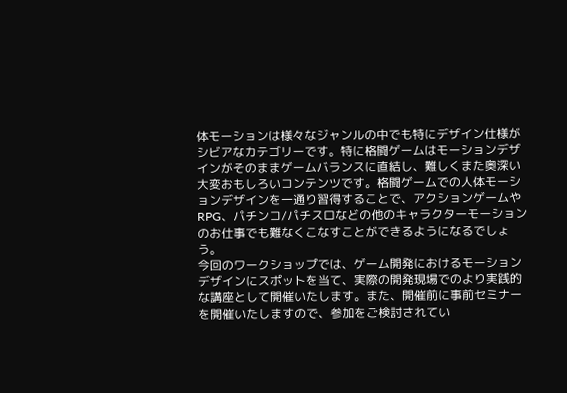体モーションは様々なジャンルの中でも特にデザイン仕様がシビアなカテゴリーです。特に格闘ゲームはモーションデザインがそのままゲームバランスに直結し、難しくまた奥深い大変おもしろいコンテンツです。格闘ゲームでの人体モーションデザインを一通り習得することで、アクションゲームやRPG、パチンコ/パチスロなどの他のキャラクターモーションのお仕事でも難なくこなすことができるようになるでしょう。
今回のワークショップでは、ゲーム開発におけるモーションデザインにスポットを当て、実際の開発現場でのより実践的な講座として開催いたします。また、開催前に事前セミナーを開催いたしますので、参加をご検討されてい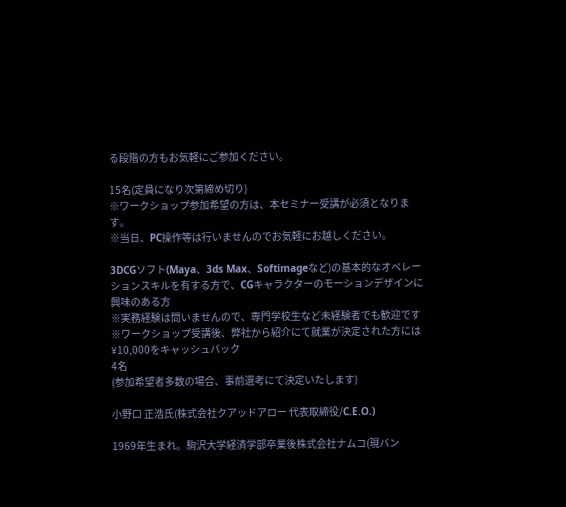る段階の方もお気軽にご参加ください。

15名(定員になり次第締め切り)
※ワークショップ参加希望の方は、本セミナー受講が必須となります。
※当日、PC操作等は行いませんのでお気軽にお越しください。

3DCGソフト(Maya、3ds Max、Softimageなど)の基本的なオペレーションスキルを有する方で、CGキャラクターのモーションデザインに興味のある方
※実務経験は問いませんので、専門学校生など未経験者でも歓迎です
※ワークショップ受講後、弊社から紹介にて就業が決定された方には¥10,000をキャッシュバック
4名
(参加希望者多数の場合、事前選考にて決定いたします)

小野口 正浩氏(株式会社クアッドアロー 代表取締役/C.E.O.)

1969年生まれ。駒沢大学経済学部卒業後株式会社ナムコ(現バン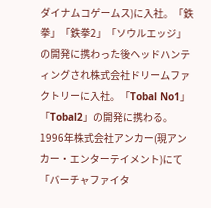ダイナムコゲームス)に入社。「鉄拳」「鉄拳2」「ソウルエッジ」の開発に携わった後ヘッドハンティングされ株式会社ドリームファクトリーに入社。「Tobal No1」「Tobal2」の開発に携わる。
1996年株式会社アンカー(現アンカー・エンターテイメント)にて「バーチャファイタ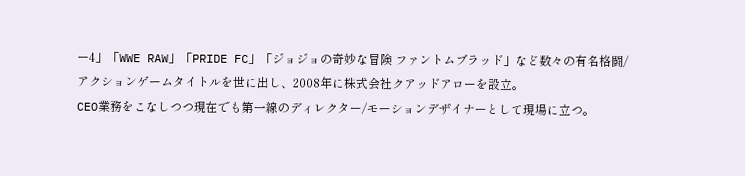ー4」「WWE RAW」「PRIDE FC」「ジョジョの奇妙な冒険 ファントムブラッド」など数々の有名格闘/アクションゲームタイトルを世に出し、2008年に株式会社クアッドアローを設立。
CEO業務をこなしつつ現在でも第一線のディレクター/モーションデザイナーとして現場に立つ。